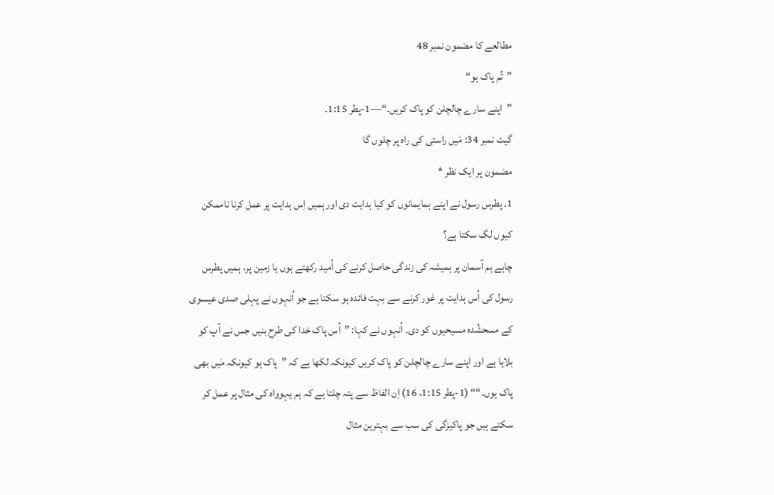مطالعے کا مضمون نمبر 48
”تُم پاک ہو“
”اپنے سارے چالچلن کو پاک کریں۔“—1-پطر 1:15۔
گیت نمبر 34: مَیں راستی کی راہ پر چلوں گا
مضمون پر ایک نظر *
1. پطرس رسول نے اپنے ہمایمانوں کو کیا ہدایت دی اور ہمیں اِس ہدایت پر عمل کرنا ناممکن کیوں لگ سکتا ہے؟
چاہے ہم آسمان پر ہمیشہ کی زندگی حاصل کرنے کی اُمید رکھتے ہوں یا زمین پر، ہمیں پطرس رسول کی اُس ہدایت پر غور کرنے سے بہت فائدہ ہو سکتا ہے جو اُنہوں نے پہلی صدی عیسوی کے مسحشُدہ مسیحیوں کو دی۔ اُنہوں نے کہا: ”اُس پاک خدا کی طرح بنیں جس نے آپ کو بلایا ہے اور اپنے سارے چالچلن کو پاک کریں کیونکہ لکھا ہے کہ ”پاک ہو کیونکہ مَیں بھی پاک ہوں۔““ (1-پطر 1:15، 16) اِن الفاظ سے پتہ چلتا ہے کہ ہم یہوواہ کی مثال پر عمل کر سکتے ہیں جو پاکیزگی کی سب سے بہترین مثال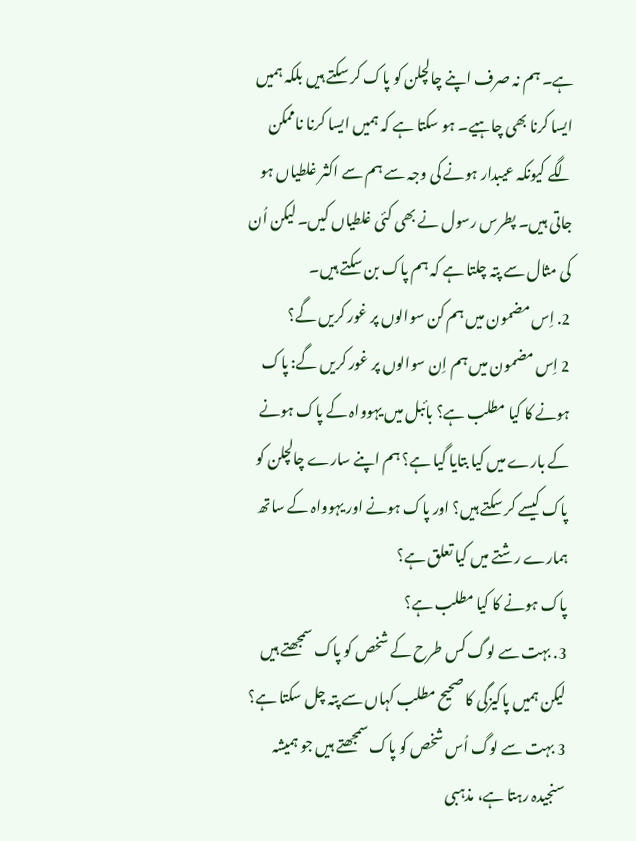ہے۔ ہم نہ صرف اپنے چالچلن کو پاک کر سکتے ہیں بلکہ ہمیں ایسا کرنا بھی چاہیے۔ ہو سکتا ہے کہ ہمیں ایسا کرنا ناممکن لگے کیونکہ عیبدار ہونے کی وجہ سے ہم سے اکثر غلطیاں ہو جاتی ہیں۔ پطرس رسول نے بھی کئی غلطیاں کیں۔ لیکن اُن کی مثال سے پتہ چلتا ہے کہ ہم پاک بن سکتے ہیں۔
2. اِس مضمون میں ہم کن سوالوں پر غور کریں گے؟
2 اِس مضمون میں ہم اِن سوالوں پر غور کریں گے: پاک ہونے کا کیا مطلب ہے؟ بائبل میں یہوواہ کے پاک ہونے کے بارے میں کیا بتایا گیا ہے؟ ہم اپنے سارے چالچلن کو پاک کیسے کر سکتے ہیں؟ اور پاک ہونے اور یہوواہ کے ساتھ ہمارے رشتے میں کیا تعلق ہے؟
پاک ہونے کا کیا مطلب ہے؟
3. بہت سے لوگ کس طرح کے شخص کو پاک سمجھتے ہیں لیکن ہمیں پاکیزگی کا صحیح مطلب کہاں سے پتہ چل سکتا ہے؟
3 بہت سے لوگ اُس شخص کو پاک سمجھتے ہیں جو ہمیشہ سنجیدہ رہتا ہے، مذہبی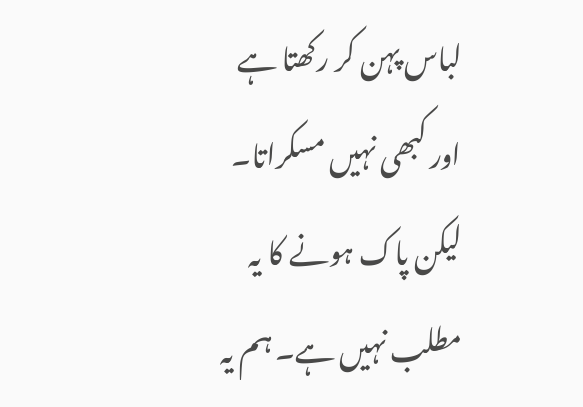لباس پہن کر رکھتا ہے اور کبھی نہیں مسکراتا۔ لیکن پاک ہونے کا یہ مطلب نہیں ہے۔ ہم یہ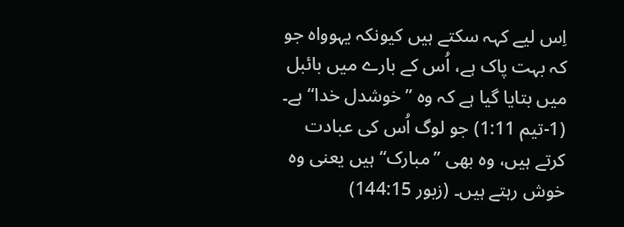اِس لیے کہہ سکتے ہیں کیونکہ یہوواہ جو کہ بہت پاک ہے، اُس کے بارے میں بائبل میں بتایا گیا ہے کہ وہ ”خوشدل خدا“ ہے۔ (1-تیم 1:11) جو لوگ اُس کی عبادت کرتے ہیں، وہ بھی ”مبارک“ ہیں یعنی وہ خوش رہتے ہیں۔ (زبور 144:15)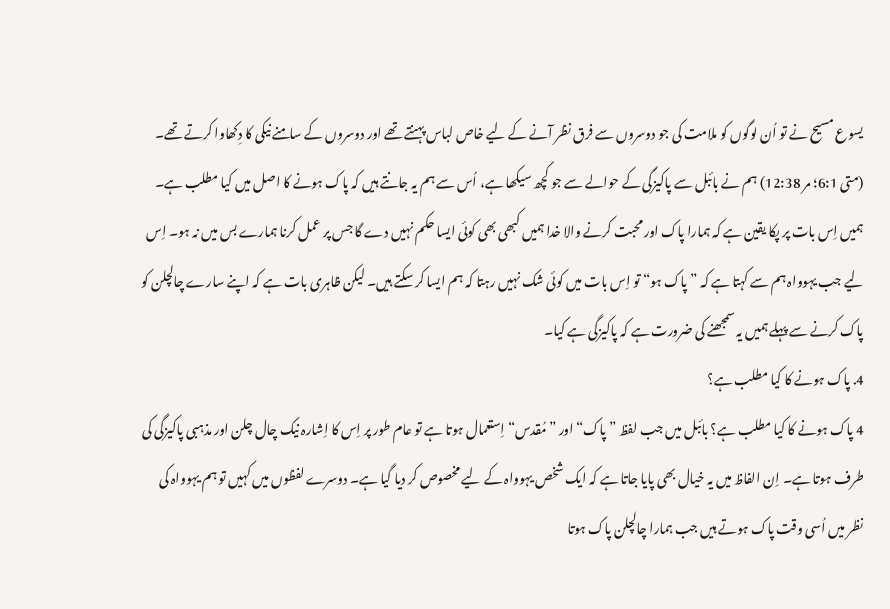یسوع مسیح نے تو اُن لوگوں کو ملامت کی جو دوسروں سے فرق نظر آنے کے لیے خاص لباس پہنتے تھے اور دوسروں کے سامنے نیکی کا دِکھاوا کرتے تھے۔ (متی 6:1؛ مر 12:38) ہم نے بائبل سے پاکیزگی کے حوالے سے جو کچھ سیکھا ہے، اُس سے ہم یہ جانتے ہیں کہ پاک ہونے کا اصل میں کیا مطلب ہے۔ ہمیں اِس بات پر پکا یقین ہے کہ ہمارا پاک اور محبت کرنے والا خدا ہمیں کبھی بھی کوئی ایسا حکم نہیں دے گا جس پر عمل کرنا ہمارے بس میں نہ ہو۔ اِس لیے جب یہوواہ ہم سے کہتا ہے کہ ”پاک ہو“ تو اِس بات میں کوئی شک نہیں رہتا کہ ہم ایسا کر سکتے ہیں۔ لیکن ظاہری بات ہے کہ اپنے سارے چالچلن کو پاک کرنے سے پہلے ہمیں یہ سمجھنے کی ضرورت ہے کہ پاکیزگی ہے کیا۔
4. پاک ہونے کا کیا مطلب ہے؟
4 پاک ہونے کا کیا مطلب ہے؟ بائبل میں جب لفظ ”پاک“ اور ”مُقدس“ اِستعمال ہوتا ہے تو عام طور پر اِس کا اِشارہ نیک چال چلن اور مذہبی پاکیزگی کی طرف ہوتا ہے۔ اِن الفاظ میں یہ خیال بھی پایا جاتا ہے کہ ایک شخص یہوواہ کے لیے مخصوص کر دیا گیا ہے۔ دوسرے لفظوں میں کہیں تو ہم یہوواہ کی نظر میں اُسی وقت پاک ہوتے ہیں جب ہمارا چالچلن پاک ہوتا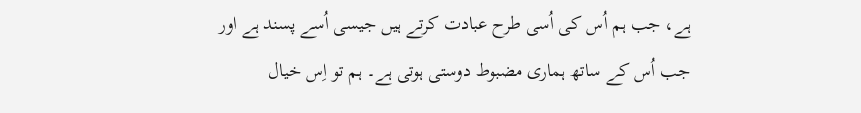ہے، جب ہم اُس کی اُسی طرح عبادت کرتے ہیں جیسی اُسے پسند ہے اور جب اُس کے ساتھ ہماری مضبوط دوستی ہوتی ہے۔ ہم تو اِس خیال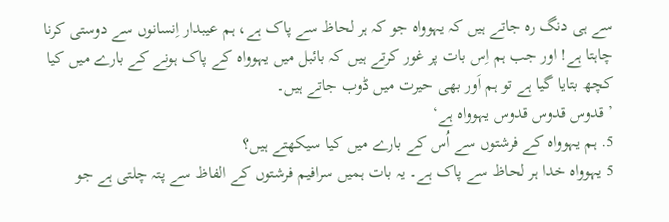سے ہی دنگ رہ جاتے ہیں کہ یہوواہ جو کہ ہر لحاظ سے پاک ہے، ہم عیبدار اِنسانوں سے دوستی کرنا چاہتا ہے! اور جب ہم اِس بات پر غور کرتے ہیں کہ بائبل میں یہوواہ کے پاک ہونے کے بارے میں کیا کچھ بتایا گیا ہے تو ہم اَور بھی حیرت میں ڈوب جاتے ہیں۔
’قدوس قدوس قدوس یہوواہ ہے‘
5. ہم یہوواہ کے فرشتوں سے اُس کے بارے میں کیا سیکھتے ہیں؟
5 یہوواہ خدا ہر لحاظ سے پاک ہے۔ یہ بات ہمیں سرافیم فرشتوں کے الفاظ سے پتہ چلتی ہے جو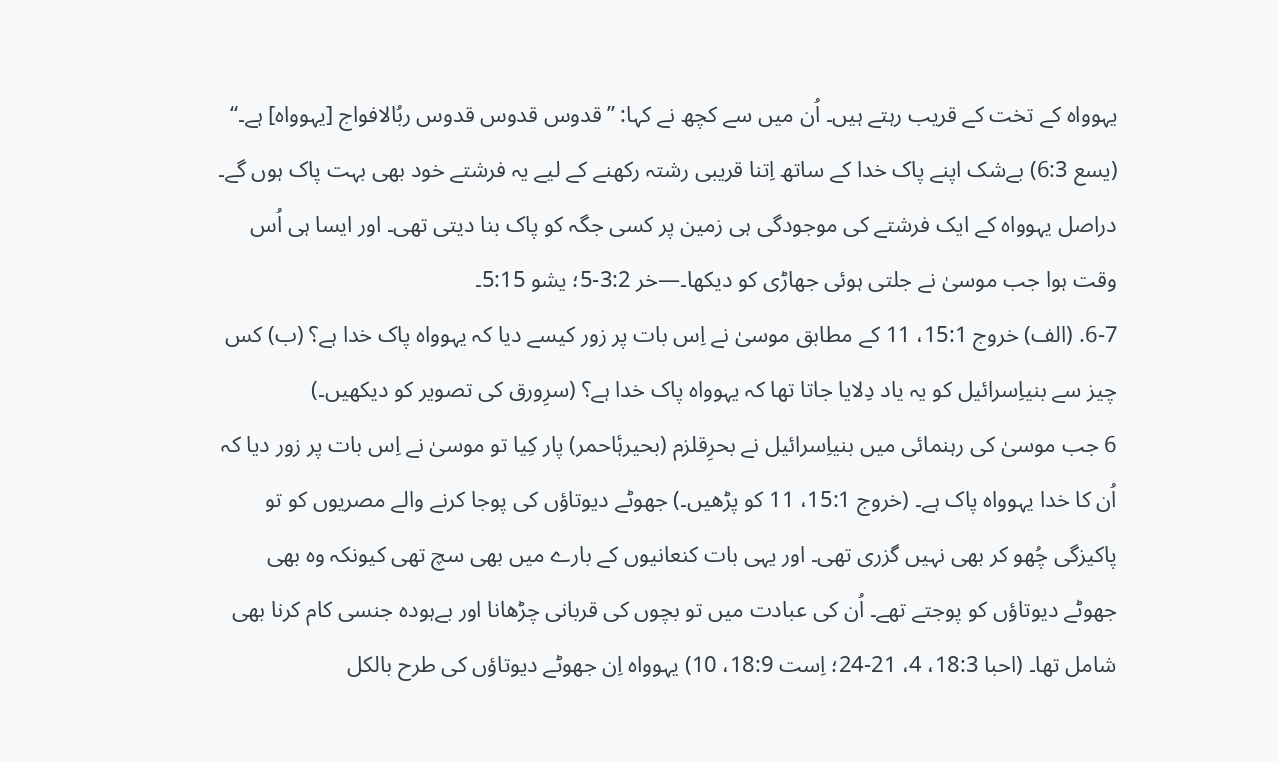یہوواہ کے تخت کے قریب رہتے ہیں۔ اُن میں سے کچھ نے کہا: ”قدوس قدوس قدوس ربُالافواج [یہوواہ] ہے۔“ (یسع 6:3) بےشک اپنے پاک خدا کے ساتھ اِتنا قریبی رشتہ رکھنے کے لیے یہ فرشتے خود بھی بہت پاک ہوں گے۔ دراصل یہوواہ کے ایک فرشتے کی موجودگی ہی زمین پر کسی جگہ کو پاک بنا دیتی تھی۔ اور ایسا ہی اُس وقت ہوا جب موسیٰ نے جلتی ہوئی جھاڑی کو دیکھا۔—خر 3:2-5؛ یشو 5:15۔
6-7. (الف) خروج 15:1، 11 کے مطابق موسیٰ نے اِس بات پر زور کیسے دیا کہ یہوواہ پاک خدا ہے؟ (ب) کس چیز سے بنیاِسرائیل کو یہ یاد دِلایا جاتا تھا کہ یہوواہ پاک خدا ہے؟ (سرِورق کی تصویر کو دیکھیں۔)
6 جب موسیٰ کی رہنمائی میں بنیاِسرائیل نے بحرِقلزم (بحیرۂاحمر) پار کِیا تو موسیٰ نے اِس بات پر زور دیا کہ اُن کا خدا یہوواہ پاک ہے۔ (خروج 15:1، 11 کو پڑھیں۔) جھوٹے دیوتاؤں کی پوجا کرنے والے مصریوں کو تو پاکیزگی چُھو کر بھی نہیں گزری تھی۔ اور یہی بات کنعانیوں کے بارے میں بھی سچ تھی کیونکہ وہ بھی جھوٹے دیوتاؤں کو پوجتے تھے۔ اُن کی عبادت میں تو بچوں کی قربانی چڑھانا اور بےہودہ جنسی کام کرنا بھی شامل تھا۔ (احبا 18:3، 4، 21-24؛ اِست 18:9، 10) یہوواہ اِن جھوٹے دیوتاؤں کی طرح بالکل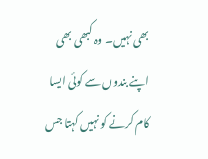بھی نہیں۔ وہ کبھی بھی اپنے بندوں سے کوئی ایسا کام کرنے کو نہیں کہتا جس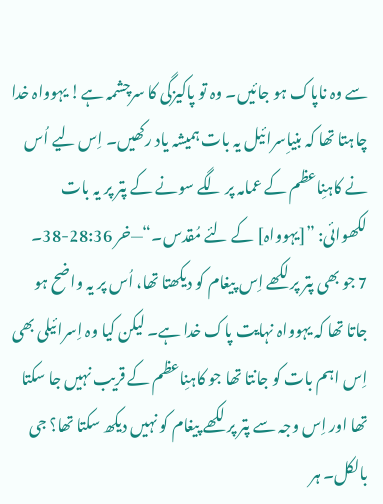سے وہ ناپاک ہو جائیں۔ وہ تو پاکیزگی کا سرچشمہ ہے! یہوواہ خدا چاہتا تھا کہ بنیاِسرائیل یہ بات ہمیشہ یاد رکھیں۔ اِس لیے اُس نے کاہنِاعظم کے عمامہ پر لگے سونے کے پتر پر یہ بات لکھوائی: ”[یہوواہ] کے لئے مُقدس۔“—خر 28:36-38۔
7 جو بھی پتر پر لکھے اِس پیغام کو دیکھتا تھا، اُس پر یہ واضح ہو جاتا تھا کہ یہوواہ نہایت پاک خدا ہے۔ لیکن کیا وہ اِسرائیلی بھی اِس اہم بات کو جانتا تھا جو کاہنِاعظم کے قریب نہیں جا سکتا تھا اور اِس وجہ سے پتر پر لکھے پیغام کو نہیں دیکھ سکتا تھا؟ جی بالکل۔ ہر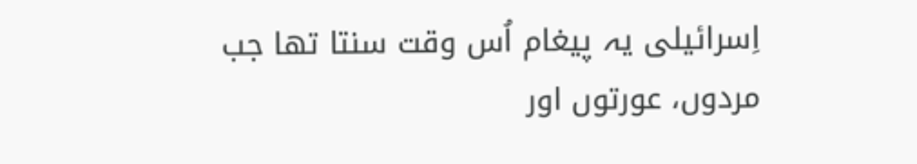اِسرائیلی یہ پیغام اُس وقت سنتا تھا جب مردوں، عورتوں اور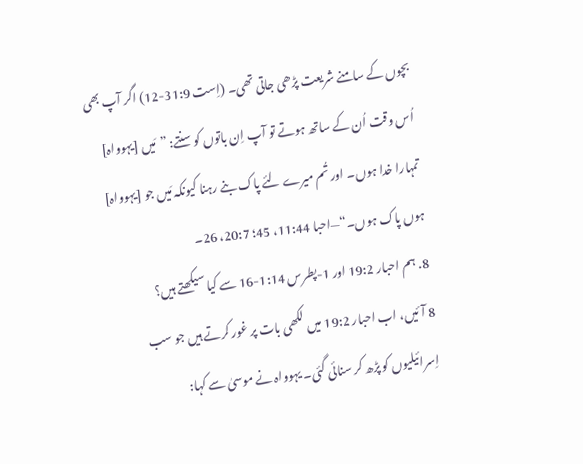بچوں کے سامنے شریعت پڑھی جاتی تھی۔ (اِست 31:9-12) اگر آپ بھی اُس وقت اُن کے ساتھ ہوتے تو آپ اِن باتوں کو سنتے: ”مَیں [یہوواہ] تمہارا خدا ہوں۔ اور تُم میرے لئے پاک بنے رہنا کیونکہ مَیں جو [یہوواہ] ہوں پاک ہوں۔“—احبا 11:44، 45؛ 20:7، 26۔
8. ہم احبار 19:2 اور 1-پطرس 1:14-16 سے کیا سیکھتے ہیں؟
8 آئیں، اب احبار 19:2 میں لکھی بات پر غور کرتے ہیں جو سب اِسرائیلیوں کو پڑھ کر سنائی گئی۔ یہوواہ نے موسیٰ سے کہا: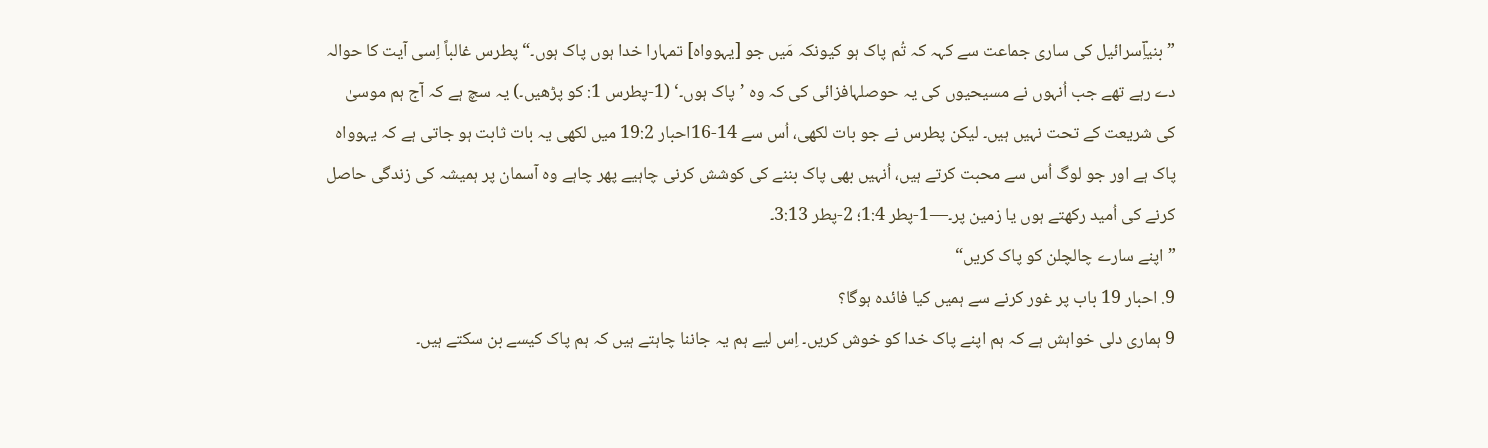”بنیاِؔسرائیل کی ساری جماعت سے کہہ کہ تُم پاک ہو کیونکہ مَیں جو [یہوواہ] تمہارا خدا ہوں پاک ہوں۔“ پطرس غالباً اِسی آیت کا حوالہ دے رہے تھے جب اُنہوں نے مسیحیوں کی یہ حوصلہافزائی کی کہ وہ ’پاک ہوں۔‘ (1-پطرس 1: کو پڑھیں۔) یہ سچ ہے کہ آج ہم موسیٰ کی شریعت کے تحت نہیں ہیں۔ لیکن پطرس نے جو بات لکھی، اُس سے 14-16احبار 19:2 میں لکھی یہ بات ثابت ہو جاتی ہے کہ یہوواہ پاک ہے اور جو لوگ اُس سے محبت کرتے ہیں، اُنہیں بھی پاک بننے کی کوشش کرنی چاہیے پھر چاہے وہ آسمان پر ہمیشہ کی زندگی حاصل کرنے کی اُمید رکھتے ہوں یا زمین پر۔—1-پطر 1:4؛ 2-پطر 3:13۔
”اپنے سارے چالچلن کو پاک کریں“
9. احبار 19 باب پر غور کرنے سے ہمیں کیا فائدہ ہوگا؟
9 ہماری دلی خواہش ہے کہ ہم اپنے پاک خدا کو خوش کریں۔ اِس لیے ہم یہ جاننا چاہتے ہیں کہ ہم پاک کیسے بن سکتے ہیں۔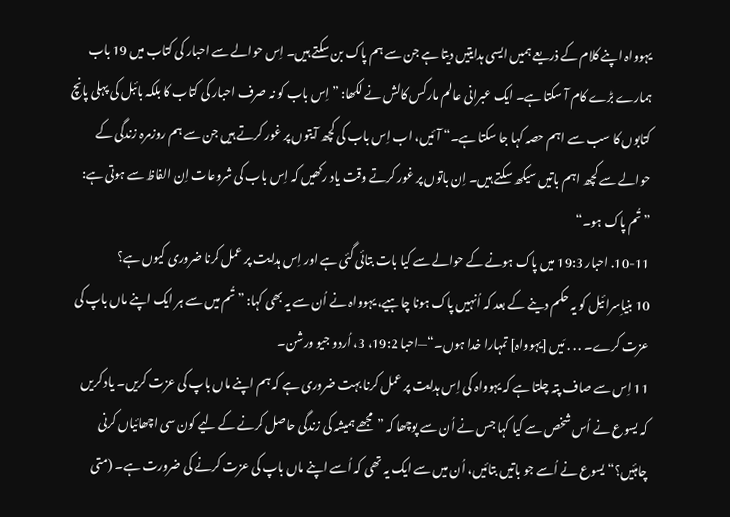یہوواہ اپنے کلام کے ذریعے ہمیں ایسی ہدایتیں دیتا ہے جن سے ہم پاک بن سکتے ہیں۔ اِس حوالے سے احبار کی کتاب میں 19 باب ہمارے بڑے کام آ سکتا ہے۔ ایک عبرانی عالم مارکس کالش نے لکھا: ”اِس باب کو نہ صرف احبار کی کتاب کا بلکہ بائبل کی پہلی پانچ کتابوں کا سب سے اہم حصہ کہا جا سکتا ہے۔“ آئیں، اب اِس باب کی کچھ آیتوں پر غور کرتے ہیں جن سے ہم روزمرہ زندگی کے حوالے سے کچھ اہم باتیں سیکھ سکتے ہیں۔ اِن باتوں پر غور کرتے وقت یاد رکھیں کہ اِس باب کی شروعات اِن الفاظ سے ہوتی ہے: ”تُم پاک ہو۔“
10-11. احبار 19:3 میں پاک ہونے کے حوالے سے کیا بات بتائی گئی ہے اور اِس ہدایت پر عمل کرنا ضروری کیوں ہے؟
10 بنیاِسرائیل کو یہ حکم دینے کے بعد کہ اُنہیں پاک ہونا چاہیے، یہوواہ نے اُن سے یہ بھی کہا: ”تُم میں سے ہر ایک اپنے ماں باپ کی عزت کرے۔ . . . مَیں [یہوواہ] تمہارا خدا ہوں۔“—احبا 19:2، 3، اُردو جیو ورشن۔
11 اِس سے صاف پتہ چلتا ہے کہ یہوواہ کی اِس ہدایت پر عمل کرنا بہت ضروری ہے کہ ہم اپنے ماں باپ کی عزت کریں۔ یاد کریں کہ یسوع نے اُس شخص سے کیا کہا جس نے اُن سے پوچھا کہ ”مجھے ہمیشہ کی زندگی حاصل کرنے کے لیے کون سی اچھائیاں کرنی چاہئیں؟“ یسوع نے اُسے جو باتیں بتائیں، اُن میں سے ایک یہ تھی کہ اُسے اپنے ماں باپ کی عزت کرنے کی ضرورت ہے۔ (متی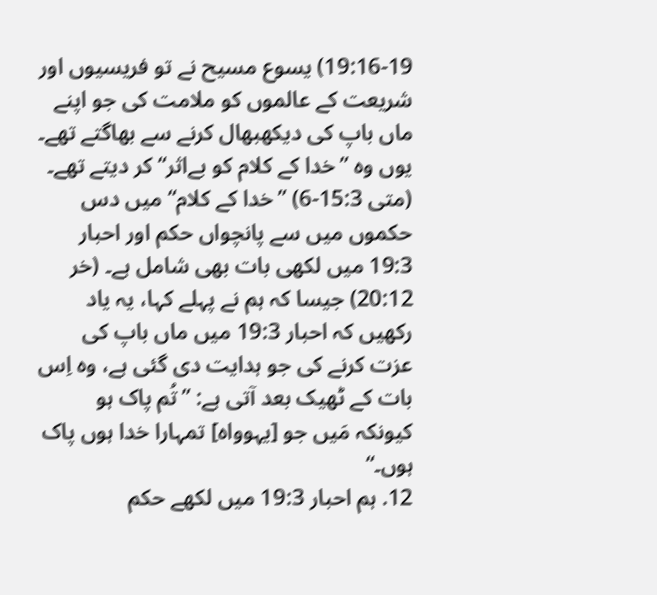19:16-19) یسوع مسیح نے تو فریسیوں اور شریعت کے عالموں کو ملامت کی جو اپنے ماں باپ کی دیکھبھال کرنے سے بھاگتے تھے۔ یوں وہ ”خدا کے کلام کو بےاثر“ کر دیتے تھے۔ (متی 15:3-6) ”خدا کے کلام“ میں دس حکموں میں سے پانچواں حکم اور احبار 19:3 میں لکھی بات بھی شامل ہے۔ (خر 20:12) جیسا کہ ہم نے پہلے کہا، یہ یاد رکھیں کہ احبار 19:3 میں ماں باپ کی عزت کرنے کی جو ہدایت دی گئی ہے، وہ اِس بات کے ٹھیک بعد آتی ہے: ”تُم پاک ہو کیونکہ مَیں جو [یہوواہ] تمہارا خدا ہوں پاک ہوں۔“
12. ہم احبار 19:3 میں لکھے حکم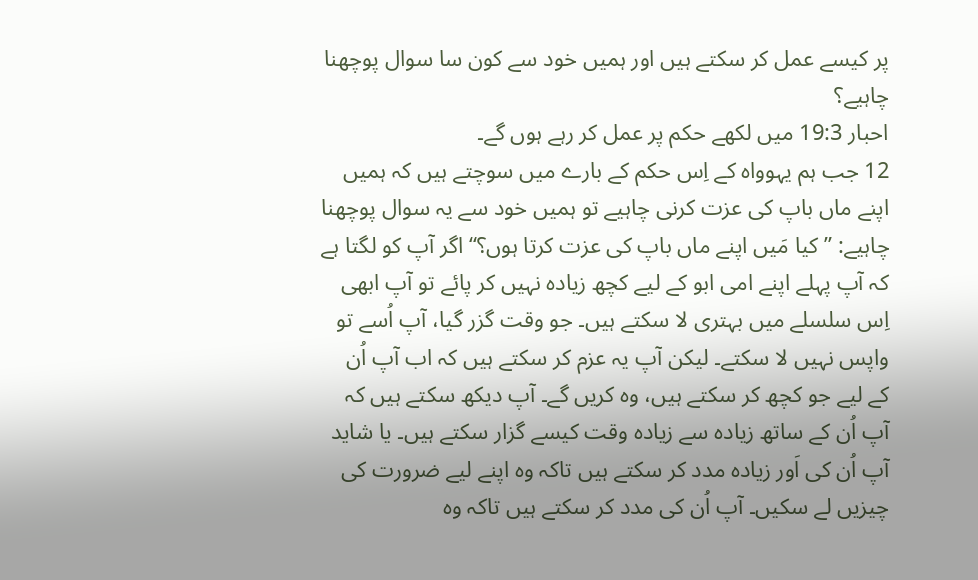پر کیسے عمل کر سکتے ہیں اور ہمیں خود سے کون سا سوال پوچھنا چاہیے؟
احبار 19:3 میں لکھے حکم پر عمل کر رہے ہوں گے۔
12 جب ہم یہوواہ کے اِس حکم کے بارے میں سوچتے ہیں کہ ہمیں اپنے ماں باپ کی عزت کرنی چاہیے تو ہمیں خود سے یہ سوال پوچھنا چاہیے: ”کیا مَیں اپنے ماں باپ کی عزت کرتا ہوں؟“ اگر آپ کو لگتا ہے کہ آپ پہلے اپنے امی ابو کے لیے کچھ زیادہ نہیں کر پائے تو آپ ابھی اِس سلسلے میں بہتری لا سکتے ہیں۔ جو وقت گزر گیا، آپ اُسے تو واپس نہیں لا سکتے۔ لیکن آپ یہ عزم کر سکتے ہیں کہ اب آپ اُن کے لیے جو کچھ کر سکتے ہیں، وہ کریں گے۔ آپ دیکھ سکتے ہیں کہ آپ اُن کے ساتھ زیادہ سے زیادہ وقت کیسے گزار سکتے ہیں۔ یا شاید آپ اُن کی اَور زیادہ مدد کر سکتے ہیں تاکہ وہ اپنے لیے ضرورت کی چیزیں لے سکیں۔ آپ اُن کی مدد کر سکتے ہیں تاکہ وہ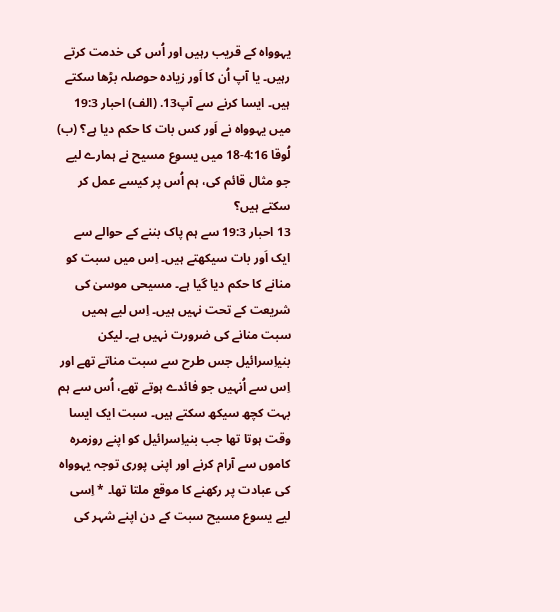یہوواہ کے قریب رہیں اور اُس کی خدمت کرتے رہیں۔ یا آپ اُن کا اَور زیادہ حوصلہ بڑھا سکتے ہیں۔ ایسا کرنے سے آپ13. (الف) احبار 19:3 میں یہوواہ نے اَور کس بات کا حکم دیا ہے؟ (ب) لُوقا 4:16-18 میں یسوع مسیح نے ہمارے لیے جو مثال قائم کی، ہم اُس پر کیسے عمل کر سکتے ہیں؟
13 احبار 19:3 سے ہم پاک بننے کے حوالے سے ایک اَور بات سیکھتے ہیں۔ اِس میں سبت کو منانے کا حکم دیا گیا ہے۔ مسیحی موسیٰ کی شریعت کے تحت نہیں ہیں۔ اِس لیے ہمیں سبت منانے کی ضرورت نہیں ہے۔ لیکن بنیاِسرائیل جس طرح سے سبت مناتے تھے اور اِس سے اُنہیں جو فائدے ہوتے تھے، اُس سے ہم بہت کچھ سیکھ سکتے ہیں۔ سبت ایک ایسا وقت ہوتا تھا جب بنیاِسرائیل کو اپنے روزمرہ کاموں سے آرام کرنے اور اپنی پوری توجہ یہوواہ کی عبادت پر رکھنے کا موقع ملتا تھا۔ * اِسی لیے یسوع مسیح سبت کے دن اپنے شہر کی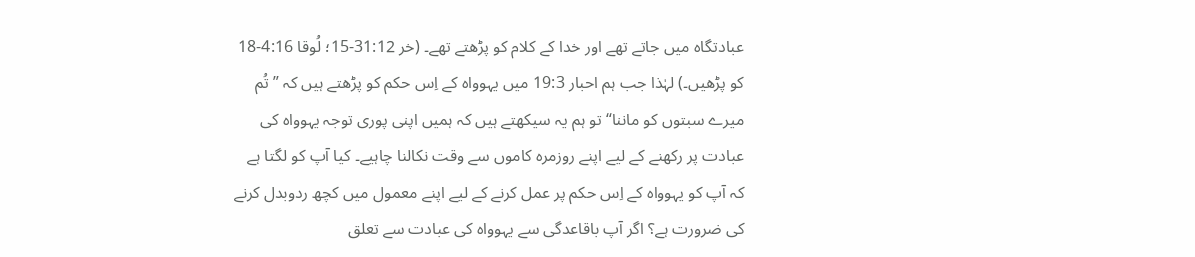عبادتگاہ میں جاتے تھے اور خدا کے کلام کو پڑھتے تھے۔ (خر 31:12-15؛ لُوقا 4:16-18 کو پڑھیں۔) لہٰذا جب ہم احبار 19:3 میں یہوواہ کے اِس حکم کو پڑھتے ہیں کہ ”تُم میرے سبتوں کو ماننا“ تو ہم یہ سیکھتے ہیں کہ ہمیں اپنی پوری توجہ یہوواہ کی عبادت پر رکھنے کے لیے اپنے روزمرہ کاموں سے وقت نکالنا چاہیے۔ کیا آپ کو لگتا ہے کہ آپ کو یہوواہ کے اِس حکم پر عمل کرنے کے لیے اپنے معمول میں کچھ ردوبدل کرنے کی ضرورت ہے؟ اگر آپ باقاعدگی سے یہوواہ کی عبادت سے تعلق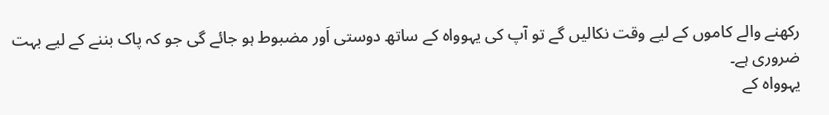رکھنے والے کاموں کے لیے وقت نکالیں گے تو آپ کی یہوواہ کے ساتھ دوستی اَور مضبوط ہو جائے گی جو کہ پاک بننے کے لیے بہت ضروری ہے۔
یہوواہ کے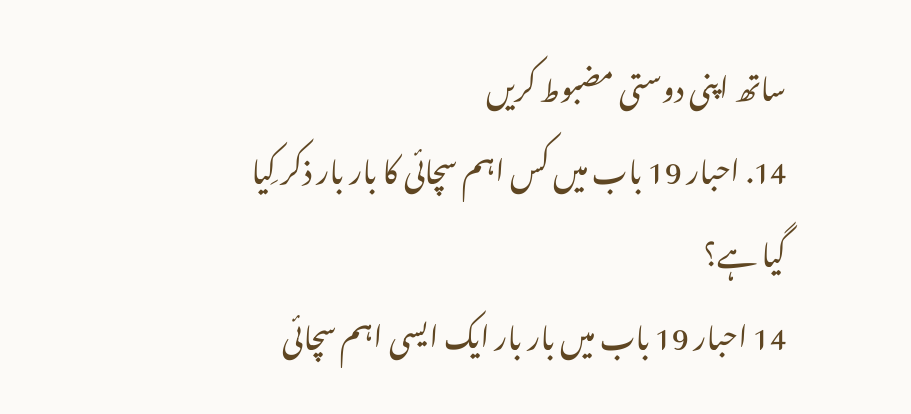ساتھ اپنی دوستی مضبوط کریں
14. احبار 19 باب میں کس اہم سچائی کا بار بار ذکر کِیا گیا ہے؟
14 احبار 19 باب میں بار بار ایک ایسی اہم سچائی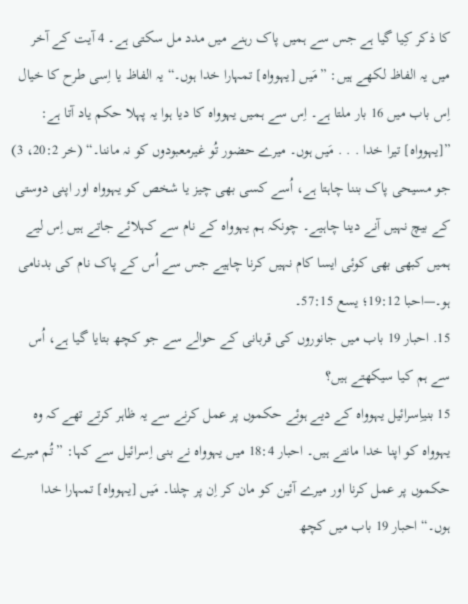کا ذکر کِیا گیا ہے جس سے ہمیں پاک رہنے میں مدد مل سکتی ہے۔ 4 آیت کے آخر میں یہ الفاظ لکھے ہیں: ”مَیں [یہوواہ] تمہارا خدا ہوں۔“ یہ الفاظ یا اِسی طرح کا خیال اِس باب میں 16 بار ملتا ہے۔ اِس سے ہمیں یہوواہ کا دیا ہوا یہ پہلا حکم یاد آتا ہے: ”[یہوواہ] تیرا خدا . . . مَیں ہوں۔ میرے حضور تُو غیرمعبودوں کو نہ ماننا۔“ (خر 20:2، 3) جو مسیحی پاک بننا چاہتا ہے، اُسے کسی بھی چیز یا شخص کو یہوواہ اور اپنی دوستی کے بیچ نہیں آنے دینا چاہیے۔ چونکہ ہم یہوواہ کے نام سے کہلائے جاتے ہیں اِس لیے ہمیں کبھی بھی کوئی ایسا کام نہیں کرنا چاہیے جس سے اُس کے پاک نام کی بدنامی ہو۔—احبا 19:12؛ یسع 57:15۔
15. احبار 19 باب میں جانوروں کی قربانی کے حوالے سے جو کچھ بتایا گیا ہے، اُس سے ہم کیا سیکھتے ہیں؟
15 بنیاِسرائیل یہوواہ کے دیے ہوئے حکموں پر عمل کرنے سے یہ ظاہر کرتے تھے کہ وہ یہوواہ کو اپنا خدا مانتے ہیں۔ احبار 18:4 میں یہوواہ نے بنی اِسرائیل سے کہا: ”تُم میرے حکموں پر عمل کرنا اور میرے آئین کو مان کر اِن پر چلنا۔ مَیں [یہوواہ] تمہارا خدا ہوں۔“ احبار 19 باب میں کچھ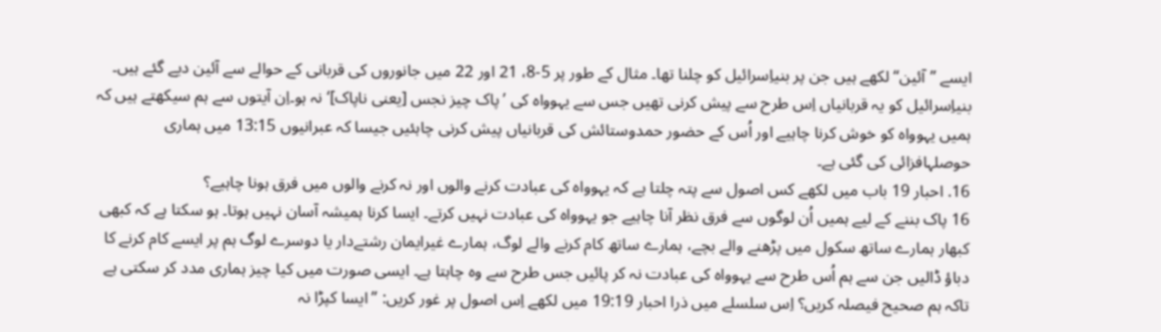ایسے ”آئین“ لکھے ہیں جن پر بنیاِسرائیل کو چلنا تھا۔ مثال کے طور پر 5-8، 21 اور 22 میں جانوروں کی قربانی کے حوالے سے آئین دیے گئے ہیں۔ بنیاِسرائیل کو یہ قربانیاں اِس طرح سے پیش کرنی تھیں جس سے یہوواہ کی ’پاک چیز نجس [یعنی ناپاک]‘ نہ ہو۔اِن آیتوں سے ہم سیکھتے ہیں کہ ہمیں یہوواہ کو خوش کرنا چاہیے اور اُس کے حضور حمدوستائش کی قربانیاں پیش کرنی چاہئیں جیسا کہ عبرانیوں 13:15 میں ہماری حوصلہافزائی کی گئی ہے۔
16. احبار 19 باب میں لکھے کس اصول سے پتہ چلتا ہے کہ یہوواہ کی عبادت کرنے والوں اور نہ کرنے والوں میں فرق ہونا چاہیے؟
16 پاک بننے کے لیے ہمیں اُن لوگوں سے فرق نظر آنا چاہیے جو یہوواہ کی عبادت نہیں کرتے۔ ایسا کرنا ہمیشہ آسان نہیں ہوتا۔ ہو سکتا ہے کہ کبھی کبھار ہمارے ساتھ سکول میں پڑھنے والے بچے، ہمارے ساتھ کام کرنے والے لوگ، ہمارے غیرایمان رشتےدار یا دوسرے لوگ ہم پر ایسے کام کرنے کا دباؤ ڈالیں جن سے ہم اُس طرح سے یہوواہ کی عبادت نہ کر پائیں جس طرح سے وہ چاہتا ہے۔ ایسی صورت میں کیا چیز ہماری مدد کر سکتی ہے تاکہ ہم صحیح فیصلہ کریں؟ اِس سلسلے میں ذرا احبار 19:19 میں لکھے اِس اصول پر غور کریں: ”ایسا کپڑا نہ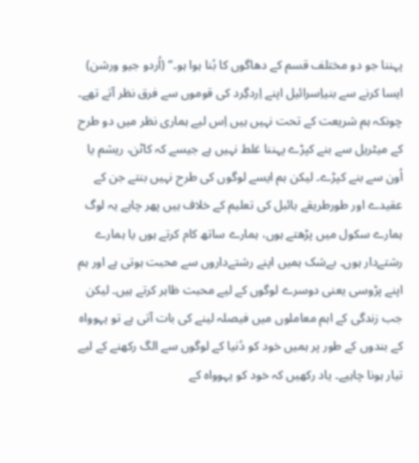پہننا جو دو مختلف قسم کے دھاگوں کا بُنا ہوا ہو۔“ (اُردو جیو ورشن) ایسا کرنے سے بنیاِسرائیل اپنے اِردگِرد کی قوموں سے فرق نظر آتے تھے۔ چونکہ ہم شریعت کے تحت نہیں ہیں اِس لیے ہماری نظر میں دو طرح کے میٹریل سے بنے کپڑے پہننا غلط نہیں ہے جیسے کہ کاٹن، ریشم یا اُون سے بنے کپڑے۔ لیکن ہم ایسے لوگوں کی طرح نہیں بنتے جن کے عقیدے اور طورطریقے بائبل کی تعلیم کے خلاف ہیں پھر چاہے یہ لوگ ہمارے سکول میں پڑھتے ہوں، ہمارے ساتھ کام کرتے ہوں یا ہمارے رشتےدار ہوں۔ بےشک ہمیں اپنے رشتےداروں سے محبت ہوتی ہے اور ہم اپنے پڑوسی یعنی دوسرے لوگوں کے لیے محبت ظاہر کرتے ہیں۔ لیکن جب زندگی کے اہم معاملوں میں فیصلہ لینے کی بات آتی ہے تو یہوواہ کے بندوں کے طور پر ہمیں خود کو دُنیا کے لوگوں سے الگ رکھنے کے لیے تیار ہونا چاہیے۔ یاد رکھیں کہ خود کو یہوواہ کے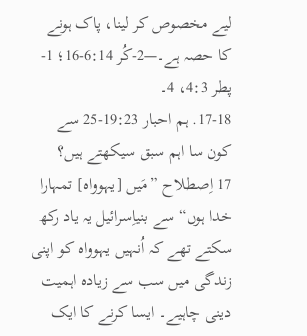لیے مخصوص کر لینا، پاک ہونے کا حصہ ہے۔—2-کُر 6:14-16؛ 1-پطر 4:3، 4۔
17-18. ہم احبار 19:23-25 سے کون سا اہم سبق سیکھتے ہیں؟
17 اِصطلاح ”مَیں [یہوواہ] تمہارا خدا ہوں“ سے بنیاِسرائیل یہ یاد رکھ سکتے تھے کہ اُنہیں یہوواہ کو اپنی زندگی میں سب سے زیادہ اہمیت دینی چاہیے۔ ایسا کرنے کا ایک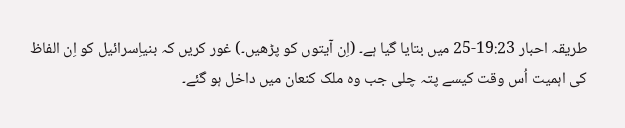طریقہ احبار 19:23-25 میں بتایا گیا ہے۔ (اِن آیتوں کو پڑھیں۔) غور کریں کہ بنیاِسرائیل کو اِن الفاظ کی اہمیت اُس وقت کیسے پتہ چلی جب وہ ملک کنعان میں داخل ہو گئے۔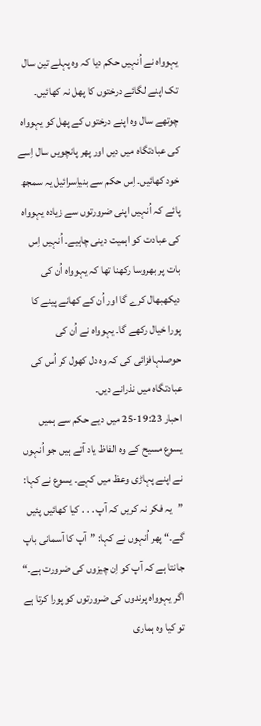یہوواہ نے اُنہیں حکم دیا کہ وہ پہلے تین سال تک اپنے لگائے درختوں کا پھل نہ کھائیں۔ چوتھے سال وہ اپنے درختوں کے پھل کو یہوواہ کی عبادتگاہ میں دیں اور پھر پانچویں سال اِسے خود کھائیں۔ اِس حکم سے بنیاِسرائیل یہ سمجھ پائے کہ اُنہیں اپنی ضرورتوں سے زیادہ یہوواہ کی عبادت کو اہمیت دینی چاہیے۔ اُنہیں اِس بات پر بھروسا رکھنا تھا کہ یہوواہ اُن کی دیکھبھال کرے گا اور اُن کے کھانے پینے کا پورا خیال رکھے گا۔ یہوواہ نے اُن کی حوصلہافزائی کی کہ وہ دل کھول کر اُس کی عبادتگاہ میں نذرانے دیں۔
احبار 19:23-25 میں دیے حکم سے ہمیں یسوع مسیح کے وہ الفاظ یاد آتے ہیں جو اُنہوں نے اپنے پہاڑی وعظ میں کہے۔ یسوع نے کہا: ”یہ فکر نہ کریں کہ آپ . . . کیا کھائیں پئیں گے۔“ پھر اُنہوں نے کہا: ”آپ کا آسمانی باپ جانتا ہے کہ آپ کو اِن چیزوں کی ضرورت ہے۔“ اگر یہوواہ پرندوں کی ضرورتوں کو پورا کرتا ہے تو کیا وہ ہماری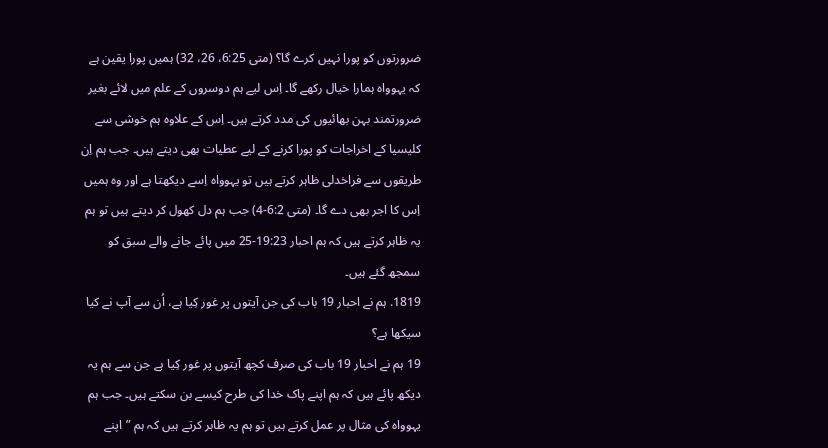ضرورتوں کو پورا نہیں کرے گا؟ (متی 6:25، 26، 32) ہمیں پورا یقین ہے کہ یہوواہ ہمارا خیال رکھے گا۔ اِس لیے ہم دوسروں کے علم میں لائے بغیر ضرورتمند بہن بھائیوں کی مدد کرتے ہیں۔ اِس کے علاوہ ہم خوشی سے کلیسیا کے اخراجات کو پورا کرنے کے لیے عطیات بھی دیتے ہیں۔ جب ہم اِن طریقوں سے فراخدلی ظاہر کرتے ہیں تو یہوواہ اِسے دیکھتا ہے اور وہ ہمیں اِس کا اجر بھی دے گا۔ (متی 6:2-4) جب ہم دل کھول کر دیتے ہیں تو ہم یہ ظاہر کرتے ہیں کہ ہم احبار 19:23-25 میں پائے جانے والے سبق کو سمجھ گئے ہیں۔
1819. ہم نے احبار 19 باب کی جن آیتوں پر غور کِیا ہے، اُن سے آپ نے کیا سیکھا ہے؟
19 ہم نے احبار 19 باب کی صرف کچھ آیتوں پر غور کِیا ہے جن سے ہم یہ دیکھ پائے ہیں کہ ہم اپنے پاک خدا کی طرح کیسے بن سکتے ہیں۔ جب ہم یہوواہ کی مثال پر عمل کرتے ہیں تو ہم یہ ظاہر کرتے ہیں کہ ہم ”اپنے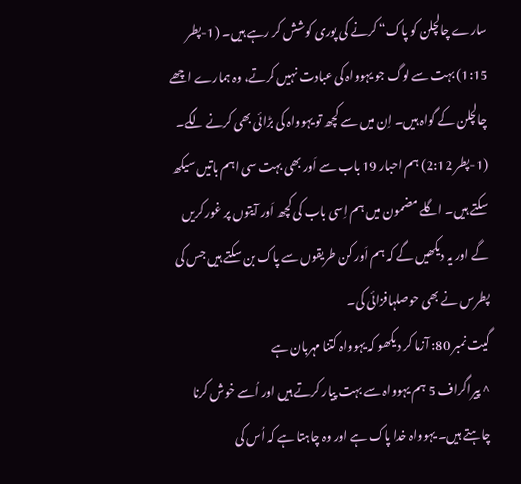سارے چالچلن کو پاک“ کرنے کی پوری کوشش کر رہے ہیں۔ (1-پطر 1:15) بہت سے لوگ جو یہوواہ کی عبادت نہیں کرتے، وہ ہمارے اچھے چالچلن کے گواہ ہیں۔ اِن میں سے کچھ تو یہوواہ کی بڑائی بھی کرنے لگے۔ (1-پطر 2:12) ہم احبار 19 باب سے اَور بھی بہت سی اہم باتیں سیکھ سکتے ہیں۔ اگلے مضمون میں ہم اِسی باب کی کچھ اَور آیتوں پر غور کریں گے اور یہ دیکھیں گے کہ ہم اَور کن طریقوں سے پاک بن سکتے ہیں جس کی پطرس نے بھی حوصلہافزائی کی۔
گیت نمبر 80: آزما کر دیکھو کہ یہوواہ کتنا مہربان ہے
^ پیراگراف 5 ہم یہوواہ سے بہت پیار کرتے ہیں اور اُسے خوش کرنا چاہتے ہیں۔ یہوواہ خدا پاک ہے اور وہ چاہتا ہے کہ اُس کی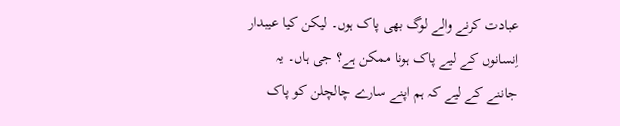عبادت کرنے والے لوگ بھی پاک ہوں۔ لیکن کیا عیبدار اِنسانوں کے لیے پاک ہونا ممکن ہے؟ جی ہاں۔ یہ جاننے کے لیے کہ ہم اپنے سارے چالچلن کو پاک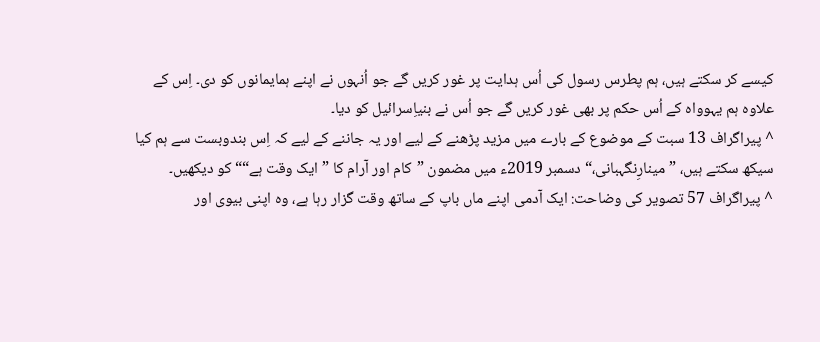کیسے کر سکتے ہیں، ہم پطرس رسول کی اُس ہدایت پر غور کریں گے جو اُنہوں نے اپنے ہمایمانوں کو دی۔ اِس کے علاوہ ہم یہوواہ کے اُس حکم پر بھی غور کریں گے جو اُس نے بنیاِسرائیل کو دیا۔
^ پیراگراف 13 سبت کے موضوع کے بارے میں مزید پڑھنے کے لیے اور یہ جاننے کے لیے کہ اِس بندوبست سے ہم کیا سیکھ سکتے ہیں، ”مینارِنگہبانی،“ دسمبر 2019ء میں مضمون ”کام اور آرام کا ”ایک وقت ہے““ کو دیکھیں۔
^ پیراگراف 57 تصویر کی وضاحت: ایک آدمی اپنے ماں باپ کے ساتھ وقت گزار رہا ہے، وہ اپنی بیوی اور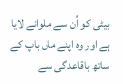بیٹی کو اُن سے ملوانے لایا ہے اور وہ اپنے ماں باپ کے ساتھ باقاعدگی سے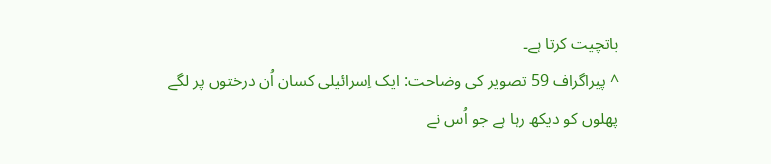باتچیت کرتا ہے۔
^ پیراگراف 59 تصویر کی وضاحت: ایک اِسرائیلی کسان اُن درختوں پر لگے پھلوں کو دیکھ رہا ہے جو اُس نے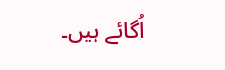اُگائے ہیں۔